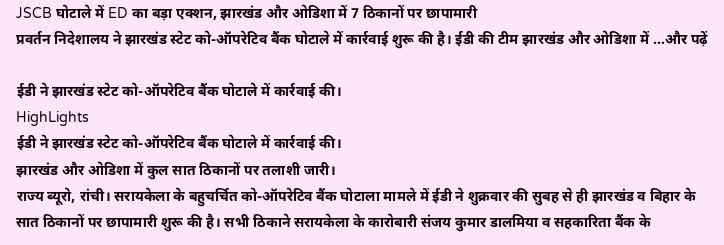JSCB घोटाले में ED का बड़ा एक्शन, झारखंड और ओडिशा में 7 ठिकानों पर छापामारी
प्रवर्तन निदेशालय ने झारखंड स्टेट को-ऑपरेटिव बैंक घोटाले में कार्रवाई शुरू की है। ईडी की टीम झारखंड और ओडिशा में ...और पढ़ें

ईडी ने झारखंड स्टेट को-ऑपरेटिव बैंक घोटाले में कार्रवाई की।
HighLights
ईडी ने झारखंड स्टेट को-ऑपरेटिव बैंक घोटाले में कार्रवाई की।
झारखंड और ओडिशा में कुल सात ठिकानों पर तलाशी जारी।
राज्य ब्यूरो, रांची। सरायकेला के बहुचर्चित को-ऑपरेटिव बैंक घोटाला मामले में ईडी ने शुक्रवार की सुबह से ही झारखंड व बिहार के सात ठिकानों पर छापामारी शुरू की है। सभी ठिकाने सरायकेला के कारोबारी संजय कुमार डालमिया व सहकारिता बैंक के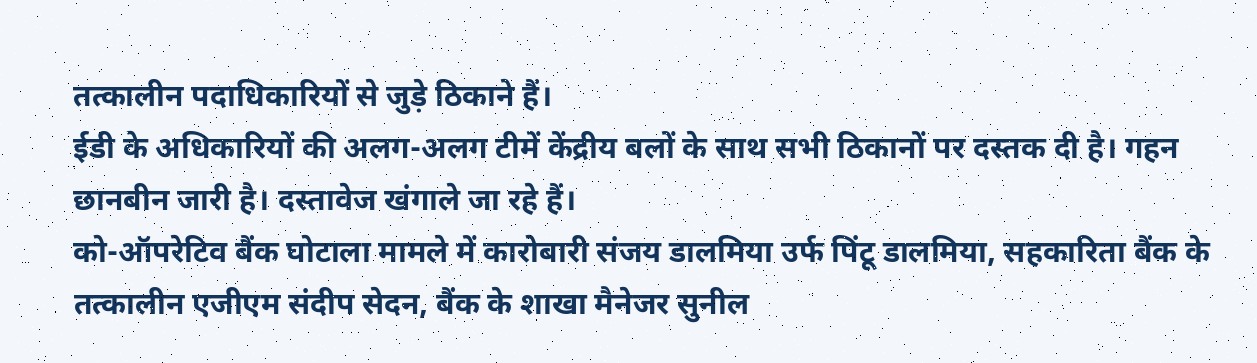तत्कालीन पदाधिकारियों से जुड़े ठिकाने हैं।
ईडी के अधिकारियों की अलग-अलग टीमें केंद्रीय बलों के साथ सभी ठिकानों पर दस्तक दी है। गहन छानबीन जारी है। दस्तावेज खंगाले जा रहे हैं।
को-ऑपरेटिव बैंक घोटाला मामले में कारोबारी संजय डालमिया उर्फ पिंटू डालमिया, सहकारिता बैंक के तत्कालीन एजीएम संदीप सेदन, बैंक के शाखा मैनेजर सुनील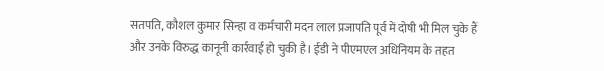सतपति, कौशल कुमार सिन्हा व कर्मचारी मदन लाल प्रजापति पूर्व में दोषी भी मिल चुके हैं और उनके विरुद्ध कानूनी कार्रवाई हो चुकी है। ईडी ने पीएमएल अधिनियम के तहत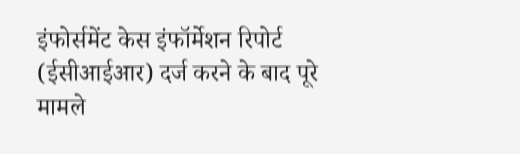इंफोर्समेंट केस इंफॉर्मेशन रिपोर्ट (ईसीआईआर) दर्ज करने के बाद पूरे मामले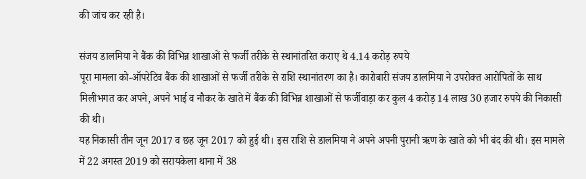की जांच कर रही है।

संजय डालमिया ने बैंक की विभिन्न शाखाओं से फर्जी तरीके से स्थानांतरित कराए थे 4.14 करोड़ रुपये
पूरा मामला को-ऑपरेटिव बैंक की शाखाओं से फर्जी तरीके से राशि स्थानांतरण का है। कारोबारी संजय डालमिया ने उपरोक्त आरोपितों के साथ मिलीभगत कर अपने, अपने भाई व नौकर के खाते में बैंक की विभिन्न शाखाओं से फर्जीवाड़ा कर कुल 4 करोड़ 14 लाख 30 हजार रुपये की निकासी की थी।
यह निकासी तीन जून 2017 व छह जून 2017 को हुई थी। इस राशि से डालमिया ने अपने अपनी पुरानी ऋण के खाते को भी बंद की थी। इस मामले में 22 अगस्त 2019 को सरायकेला थाना में 38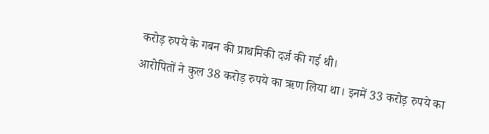करोड़ रुपये के गबन की प्राथमिकी दर्ज की गई थी।
आरोपितों ने कुल 38 करोड़ रुपये का ऋण लिया था। इनमें 33 करोड़ रुपये का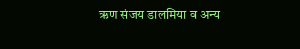ऋण संजय डालमिया व अन्य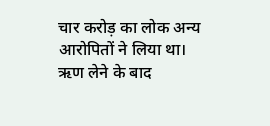चार करोड़ का लोक अन्य आरोपितों ने लिया था। ऋण लेने के बाद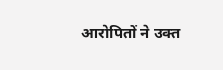आरोपितों ने उक्त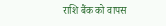राशि बैंक को वापस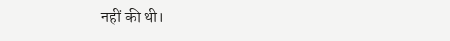नहीं की थी।